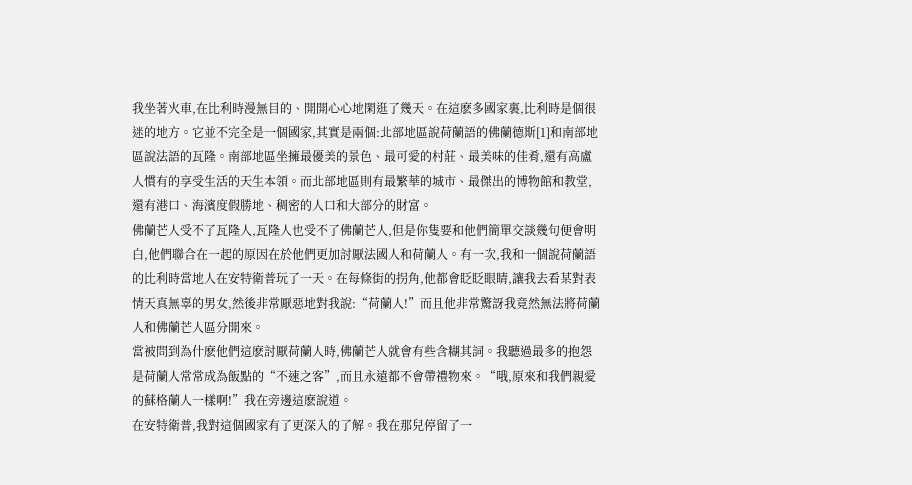我坐著火車,在比利時漫無目的、開開心心地閑逛了幾天。在這麽多國家裏,比利時是個很迷的地方。它並不完全是一個國家,其實是兩個:北部地區說荷蘭語的佛蘭德斯[1]和南部地區說法語的瓦隆。南部地區坐擁最優美的景色、最可愛的村莊、最美味的佳肴,還有高盧人慣有的享受生活的天生本領。而北部地區則有最繁華的城市、最傑出的博物館和教堂,還有港口、海濱度假勝地、稠密的人口和大部分的財富。
佛蘭芒人受不了瓦隆人,瓦隆人也受不了佛蘭芒人,但是你隻要和他們簡單交談幾句便會明白,他們聯合在一起的原因在於他們更加討厭法國人和荷蘭人。有一次,我和一個說荷蘭語的比利時當地人在安特衛普玩了一天。在每條街的拐角,他都會眨眨眼睛,讓我去看某對表情天真無辜的男女,然後非常厭惡地對我說:“荷蘭人!”而且他非常驚訝我竟然無法將荷蘭人和佛蘭芒人區分開來。
當被問到為什麽他們這麽討厭荷蘭人時,佛蘭芒人就會有些含糊其詞。我聽過最多的抱怨是荷蘭人常常成為飯點的“不速之客”,而且永遠都不會帶禮物來。“哦,原來和我們親愛的蘇格蘭人一樣啊!”我在旁邊這麽說道。
在安特衛普,我對這個國家有了更深入的了解。我在那兒停留了一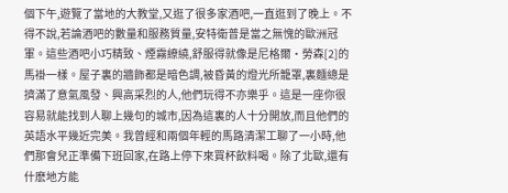個下午,遊覽了當地的大教堂,又逛了很多家酒吧,一直逛到了晚上。不得不說,若論酒吧的數量和服務質量,安特衛普是當之無愧的歐洲冠軍。這些酒吧小巧精致、煙霧繚繞,舒服得就像是尼格爾·勞森[2]的馬褂一樣。屋子裏的牆飾都是暗色調,被昏黃的燈光所籠罩,裏麵總是擠滿了意氣風發、興高采烈的人,他們玩得不亦樂乎。這是一座你很容易就能找到人聊上幾句的城市,因為這裏的人十分開放,而且他們的英語水平幾近完美。我曾經和兩個年輕的馬路清潔工聊了一小時,他們那會兒正準備下班回家,在路上停下來買杯飲料喝。除了北歐,還有什麽地方能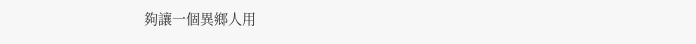夠讓一個異鄉人用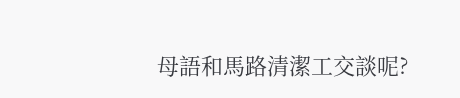母語和馬路清潔工交談呢?